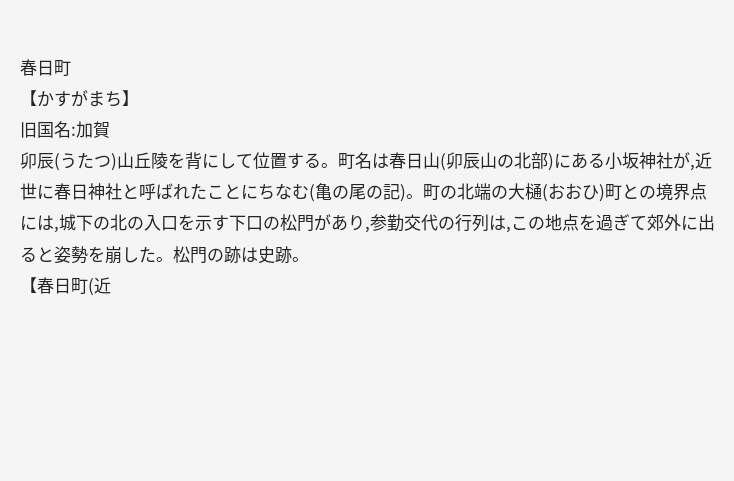春日町
【かすがまち】
旧国名:加賀
卯辰(うたつ)山丘陵を背にして位置する。町名は春日山(卯辰山の北部)にある小坂神社が,近世に春日神社と呼ばれたことにちなむ(亀の尾の記)。町の北端の大樋(おおひ)町との境界点には,城下の北の入口を示す下口の松門があり,参勤交代の行列は,この地点を過ぎて郊外に出ると姿勢を崩した。松門の跡は史跡。
【春日町(近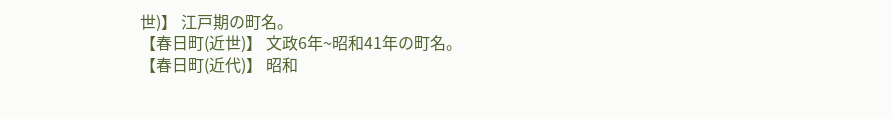世)】 江戸期の町名。
【春日町(近世)】 文政6年~昭和41年の町名。
【春日町(近代)】 昭和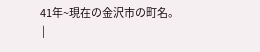41年~現在の金沢市の町名。
 |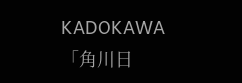KADOKAWA 「角川日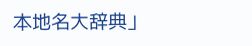本地名大辞典」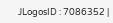JLogosID : 7086352 |